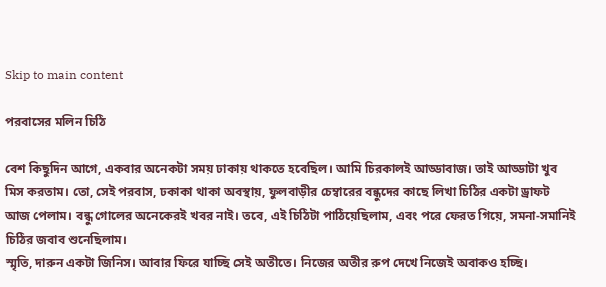Skip to main content

পরবাসের মলিন চিঠি

বেশ কিছুদিন আগে, একবার অনেকটা সময় ঢাকায় থাকতে হবেছিল। আমি চিরকালই আড্ডাবাজ। তাই আড্ডাটা খুব মিস করতাম। তো, সেই পরবাস, ঢকাকা থাকা অবস্থায়, ফুলবাড়ীর চেম্বারের বন্ধুদের কাছে লিখা চিঠির একটা ড্রাফট আজ পেলাম। বন্ধু গোলের অনেকেরই খবর নাই। তবে, এই চিঠিটা পাঠিয়েছিলাম, এবং পরে ফেরত গিয়ে, সমনা-সমানিই চিঠির জবাব শুনেছিলাম।
স্মৃতি, দারুন একটা জিনিস। আবার ফিরে যাচ্ছি সেই অতীতে। নিজের অতীর রুপ দেখে নিজেই অবাকও হচ্ছি।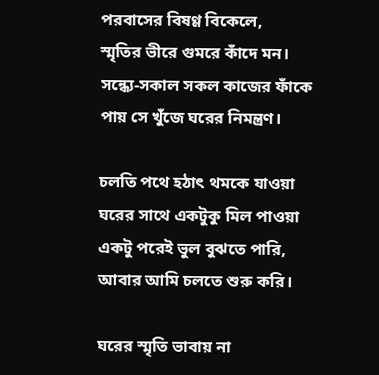পরবাসের বিষণ্ণ বিকেলে,
স্মৃতির ভীরে গুমরে কাঁদে মন।
সন্ধ্যে-সকাল সকল কাজের ফাঁকে
পায় সে খুঁজে ঘরের নিমন্ত্রণ।

চলতি পথে হঠাৎ থমকে যাওয়া
ঘরের সাথে একটুকু মিল পাওয়া
একটু পরেই ভুল বুঝতে পারি,
আবার আমি চলতে শুরু করি।

ঘরের স্মৃতি ভাবায় না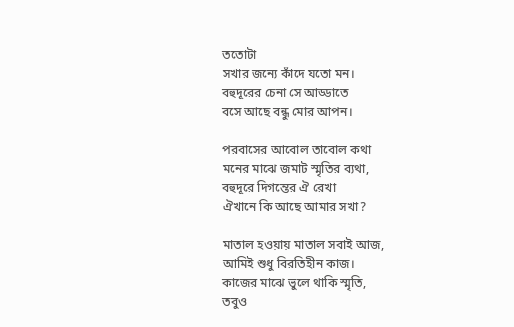ততোটা
সখার জন্যে কাঁদে যতো মন।
বহুদূরের চেনা সে আড্ডাতে
বসে আছে বন্ধু মোর আপন।

পরবাসের আবোল তাবোল কথা
মনের মাঝে জমাট স্মৃতির ব্যথা,
বহুদূরে দিগন্তের ঐ রেখা
ঐখানে কি আছে আমার সখা?

মাতাল হওয়ায় মাতাল সবাই আজ,
আমিই শুধু বিরতিহীন কাজ।
কাজের মাঝে ভুলে থাকি স্মৃতি,
তবুও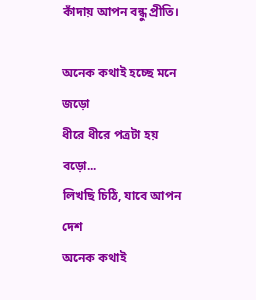কাঁদায় আপন বন্ধু প্রীতি।

অনেক কথাই হচ্ছে মনে জড়ো
ধীরে ধীরে পত্রটা হয় বড়ো...
লিখছি চিঠি, যাবে আপন দেশ
অনেক কথাই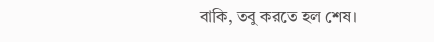বাকি, তবু করতে হল শেষ।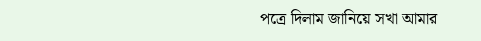পত্রে দিলাম জানিয়ে সখা আমার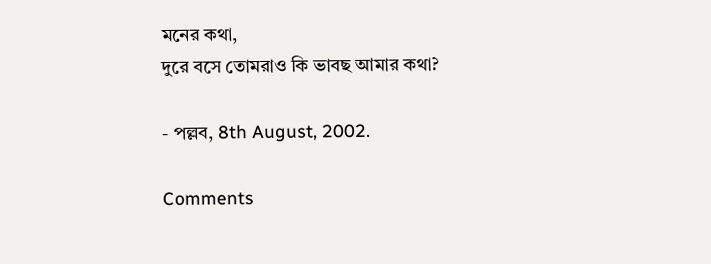মনের কথা,
দুরে বসে তোমরাও কি ভাবছ আমার কথা?

- পল্লব, 8th August, 2002.

Comments